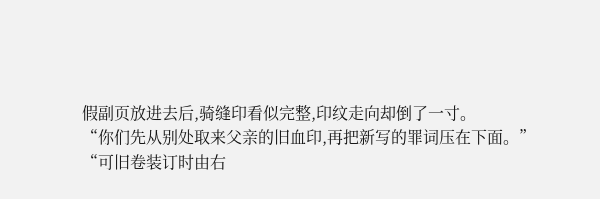假副页放进去后,骑缝印看似完整,印纹走向却倒了一寸。
“你们先从别处取来父亲的旧血印,再把新写的罪词压在下面。”
“可旧卷装订时由右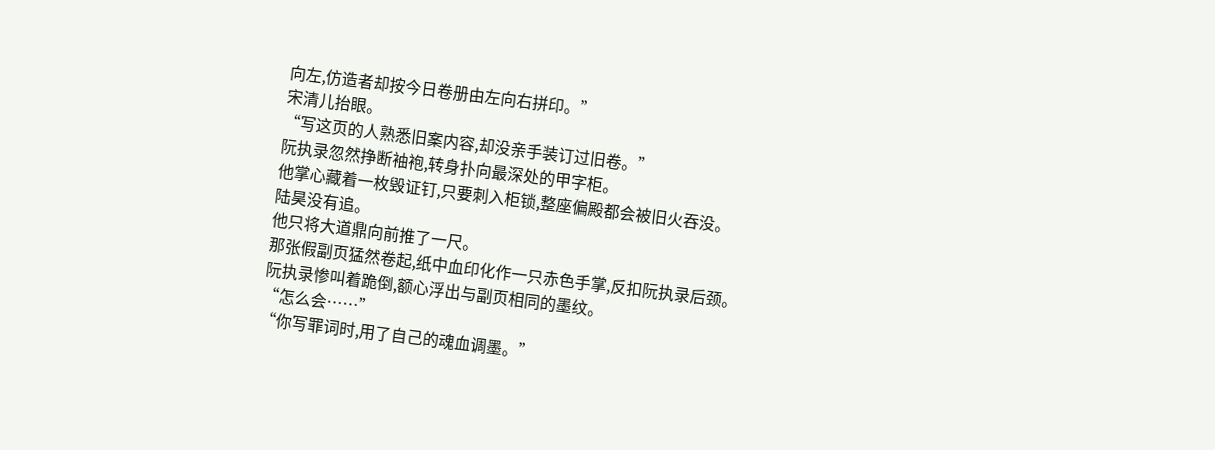向左,仿造者却按今日卷册由左向右拼印。”
宋清儿抬眼。
“写这页的人熟悉旧案内容,却没亲手装订过旧卷。”
阮执录忽然挣断袖袍,转身扑向最深处的甲字柜。
他掌心藏着一枚毁证钉,只要刺入柜锁,整座偏殿都会被旧火吞没。
陆昊没有追。
他只将大道鼎向前推了一尺。
那张假副页猛然卷起,纸中血印化作一只赤色手掌,反扣阮执录后颈。
阮执录惨叫着跪倒,额心浮出与副页相同的墨纹。
“怎么会……”
“你写罪词时,用了自己的魂血调墨。”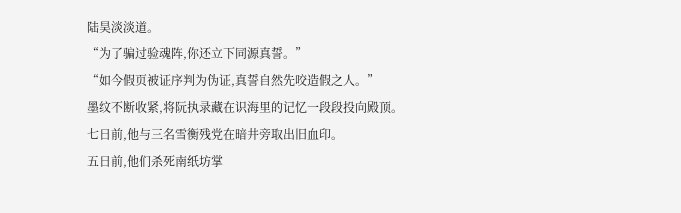陆昊淡淡道。
“为了骗过验魂阵,你还立下同源真誓。”
“如今假页被证序判为伪证,真誓自然先咬造假之人。”
墨纹不断收紧,将阮执录藏在识海里的记忆一段段投向殿顶。
七日前,他与三名雪衡残党在暗井旁取出旧血印。
五日前,他们杀死南纸坊掌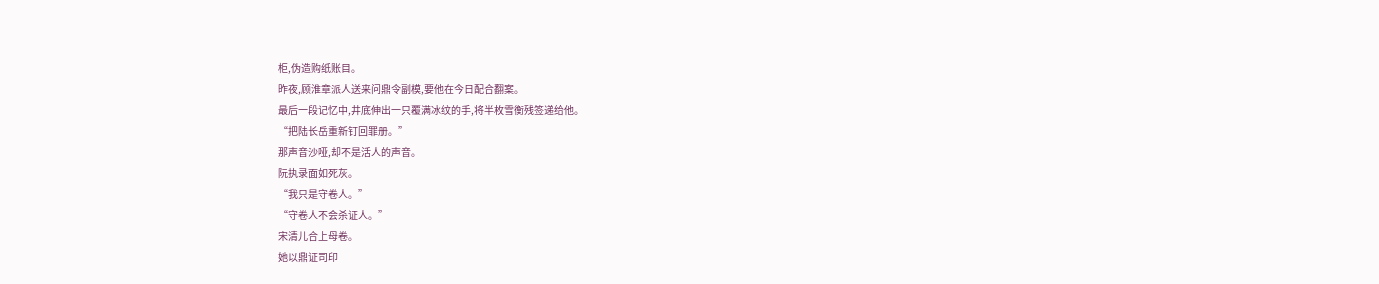柜,伪造购纸账目。
昨夜,顾淮章派人送来问鼎令副模,要他在今日配合翻案。
最后一段记忆中,井底伸出一只覆满冰纹的手,将半枚雪衡残签递给他。
“把陆长岳重新钉回罪册。”
那声音沙哑,却不是活人的声音。
阮执录面如死灰。
“我只是守卷人。”
“守卷人不会杀证人。”
宋清儿合上母卷。
她以鼎证司印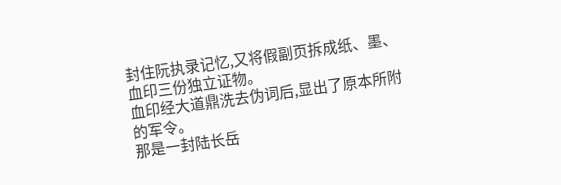封住阮执录记忆,又将假副页拆成纸、墨、血印三份独立证物。
血印经大道鼎洗去伪词后,显出了原本所附的军令。
那是一封陆长岳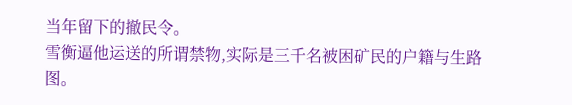当年留下的撤民令。
雪衡逼他运送的所谓禁物,实际是三千名被困矿民的户籍与生路图。